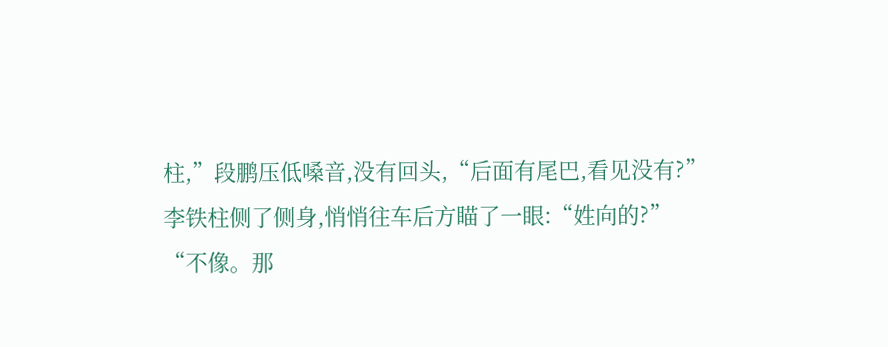柱,”段鹏压低嗓音,没有回头,“后面有尾巴,看见没有?”
李铁柱侧了侧身,悄悄往车后方瞄了一眼:“姓向的?”
“不像。那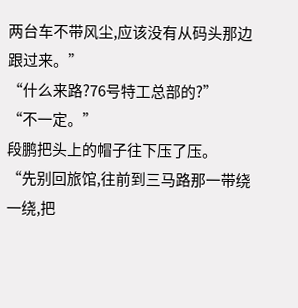两台车不带风尘,应该没有从码头那边跟过来。”
“什么来路?76号特工总部的?”
“不一定。”
段鹏把头上的帽子往下压了压。
“先别回旅馆,往前到三马路那一带绕一绕,把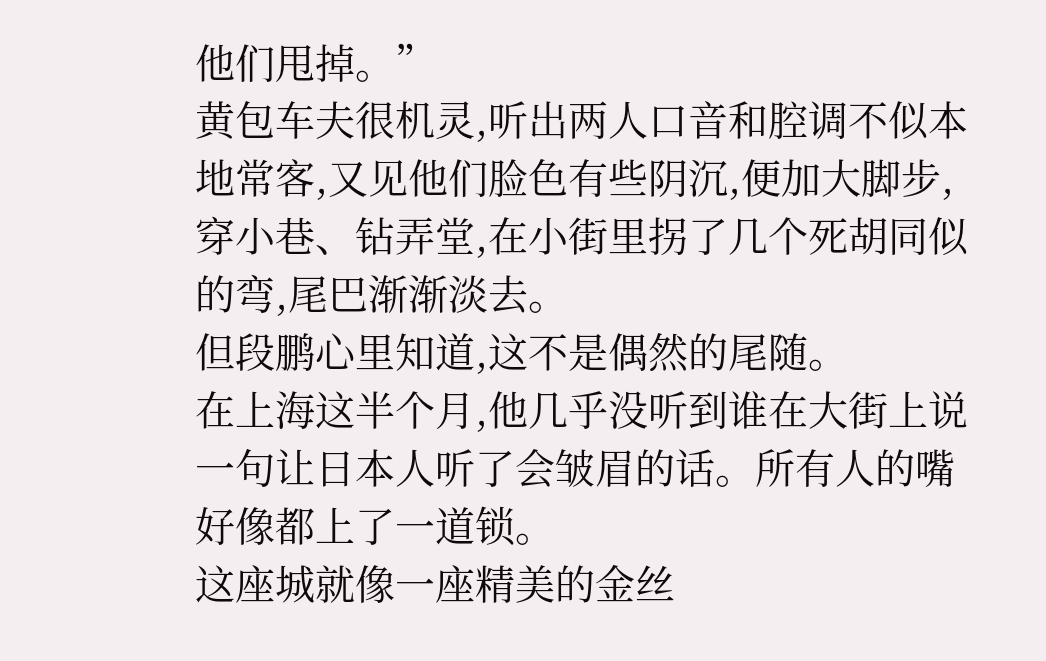他们甩掉。”
黄包车夫很机灵,听出两人口音和腔调不似本地常客,又见他们脸色有些阴沉,便加大脚步,穿小巷、钻弄堂,在小街里拐了几个死胡同似的弯,尾巴渐渐淡去。
但段鹏心里知道,这不是偶然的尾随。
在上海这半个月,他几乎没听到谁在大街上说一句让日本人听了会皱眉的话。所有人的嘴好像都上了一道锁。
这座城就像一座精美的金丝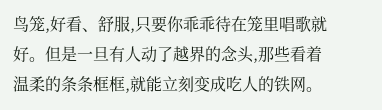鸟笼,好看、舒服,只要你乖乖待在笼里唱歌就好。但是一旦有人动了越界的念头,那些看着温柔的条条框框,就能立刻变成吃人的铁网。